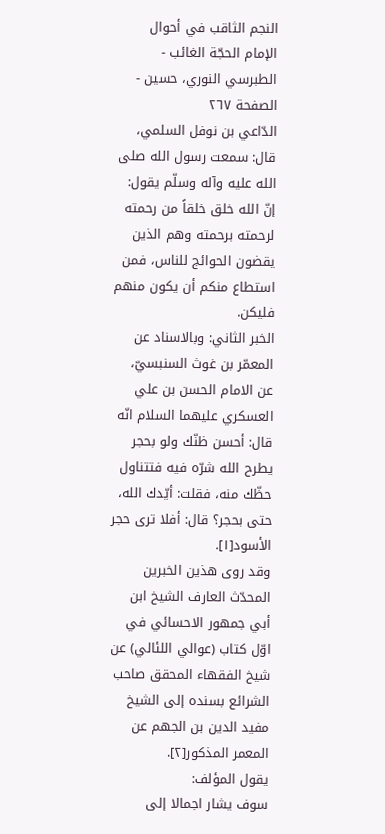النجم الثاقب في أحوال الإمام الحجّة الغائب - الطبرسي النوري، حسين - الصفحة ٢٦٧
الدّاعي بن نوفل السلمي، قال: سمعت رسول الله صلى الله عليه وآله وسلّم يقول: إنّ الله خلق خلقاً من رحمته لرحمته برحمته وهم الذين يقضون الحوائج للناس، فمن استطاع منكم أن يكون منهم فليكن.
الخبر الثاني: وبالاسناد عن المعمّر بن غوث السنبسيّ، عن الامام الحسن بن علي العسكري عليهما السلام انّه قال: أحسن ظنّك ولو بحجر يطرح الله شرّه فيه فتتناول حظّك منه، فقلت: أيّدك الله، حتى بحجر؟ قال: أفلا ترى حجر الأسود[١].
وقد روى هذين الخبرين المحدّث العارف الشيخ ابن أبي جمهور الاحسائي في اوّل كتاب (عوالي اللئالي) عن شيخ الفقهاء المحقق صاحب الشرائع بسنده إلى الشيخ مفيد الدين بن الجهم عن المعمر المذكور[٢].
يقول المؤلف:
سوف يشار اجمالا إلى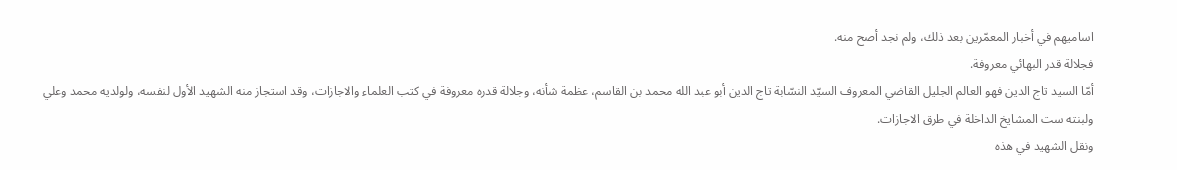اساميهم في أخبار المعمّرين بعد ذلك، ولم نجد أصح منه.
فجلالة قدر البهائي معروفة.
أمّا السيد تاج الدين فهو العالم الجليل القاضي المعروف السيّد النسّابة تاج الدين أبو عبد الله محمد بن القاسم، عظمة شأنه، وجلالة قدره معروفة في كتب العلماء والاجازات، وقد استجاز منه الشهيد الأول لنفسه، ولولديه محمد وعلي ولبنته ست المشايخ الداخلة في طرق الاجازات.
ونقل الشهيد في هذه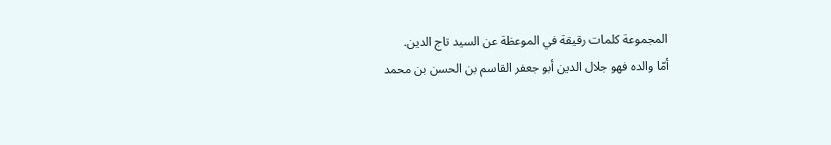المجموعة كلمات رقيقة في الموعظة عن السيد تاج الدين.
أمّا والده فهو جلال الدين أبو جعفر القاسم بن الحسن بن محمد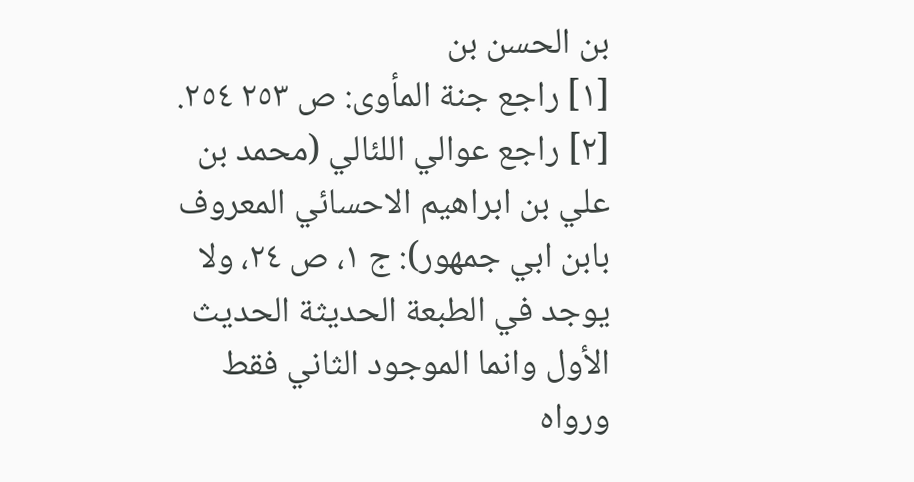بن الحسن بن
[١] راجع جنة المأوى: ص ٢٥٣ ٢٥٤.
[٢] راجع عوالي اللئالي (محمد بن علي بن ابراهيم الاحسائي المعروف بابن ابي جمهور): ج ١، ص ٢٤، ولا يوجد في الطبعة الحديثة الحديث الأول وانما الموجود الثاني فقط ورواه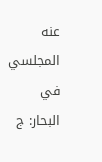عنه المجلسي في البحار: ج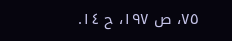٧٥، ص ١٩٧، ح ١٤.